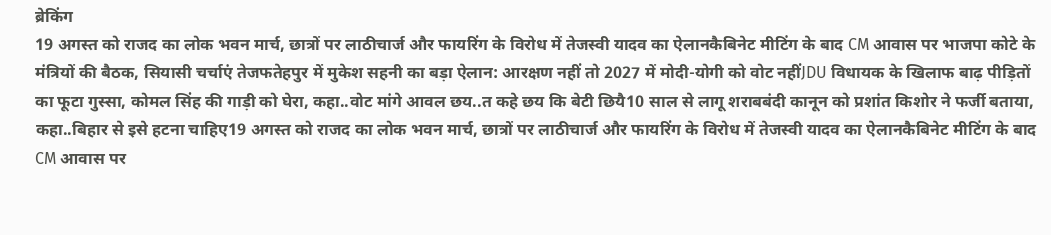ब्रेकिंग
19 अगस्त को राजद का लोक भवन मार्च, छात्रों पर लाठीचार्ज और फायरिंग के विरोध में तेजस्वी यादव का ऐलानकैबिनेट मीटिंग के बाद CM आवास पर भाजपा कोटे के मंत्रियों की बैठक, सियासी चर्चाएं तेजफतेहपुर में मुकेश सहनी का बड़ा ऐलान: आरक्षण नहीं तो 2027 में मोदी-योगी को वोट नहींJDU विधायक के खिलाफ बाढ़ पीड़ितों का फूटा गुस्सा, कोमल सिंह की गाड़ी को घेरा, कहा..वोट मांगे आवल छय..त कहे छय कि बेटी छियै10 साल से लागू शराबबंदी कानून को प्रशांत किशोर ने फर्जी बताया, कहा..बिहार से इसे हटना चाहिए19 अगस्त को राजद का लोक भवन मार्च, छात्रों पर लाठीचार्ज और फायरिंग के विरोध में तेजस्वी यादव का ऐलानकैबिनेट मीटिंग के बाद CM आवास पर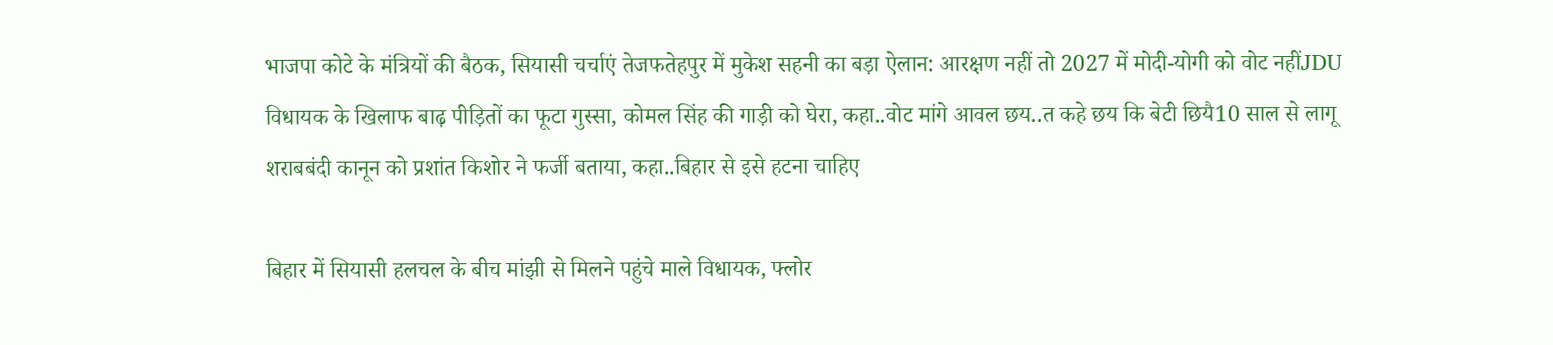भाजपा कोटे के मंत्रियों की बैठक, सियासी चर्चाएं तेजफतेहपुर में मुकेश सहनी का बड़ा ऐलान: आरक्षण नहीं तो 2027 में मोदी-योगी को वोट नहींJDU विधायक के खिलाफ बाढ़ पीड़ितों का फूटा गुस्सा, कोमल सिंह की गाड़ी को घेरा, कहा..वोट मांगे आवल छय..त कहे छय कि बेटी छियै10 साल से लागू शराबबंदी कानून को प्रशांत किशोर ने फर्जी बताया, कहा..बिहार से इसे हटना चाहिए

बिहार में सियासी हलचल के बीच मांझी से मिलने पहुंचे माले विधायक, फ्लोर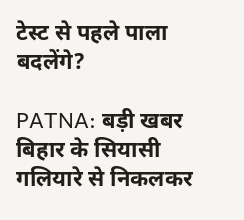टेस्ट से पहले पाला बदलेंगे?

PATNA: बड़ी खबर बिहार के सियासी गलियारे से निकलकर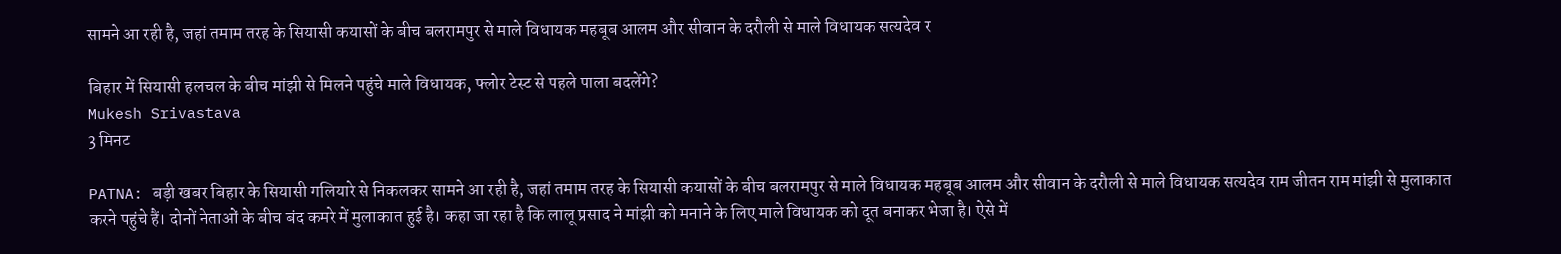सामने आ रही है, जहां तमाम तरह के सियासी कयासों के बीच बलरामपुर से माले विधायक महबूब आलम और सीवान के दरौली से माले विधायक सत्यदेव र

बिहार में सियासी हलचल के बीच मांझी से मिलने पहुंचे माले विधायक, फ्लोर टेस्ट से पहले पाला बदलेंगे?
Mukesh Srivastava
3 मिनट

PATNA: बड़ी खबर बिहार के सियासी गलियारे से निकलकर सामने आ रही है, जहां तमाम तरह के सियासी कयासों के बीच बलरामपुर से माले विधायक महबूब आलम और सीवान के दरौली से माले विधायक सत्यदेव राम जीतन राम मांझी से मुलाकात करने पहुंचे हैं। दोनों नेताओं के बीच बंद कमरे में मुलाकात हुई है। कहा जा रहा है कि लालू प्रसाद ने मांझी को मनाने के लिए माले विधायक को दूत बनाकर भेजा है। ऐसे में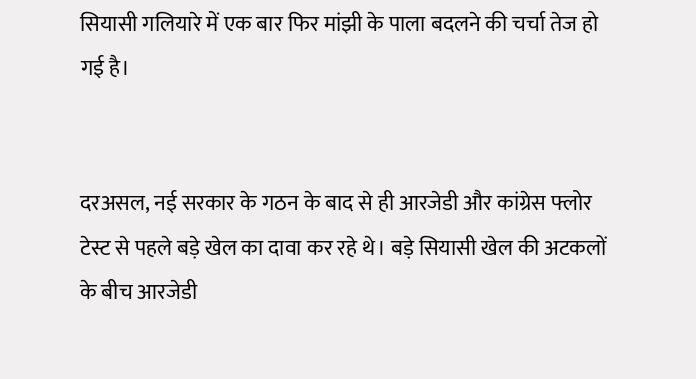सियासी गलियारे में एक बार फिर मांझी के पाला बदलने की चर्चा तेज हो गई है।


दरअसल, नई सरकार के गठन के बाद से ही आरजेडी और कांग्रेस फ्लोर टेस्ट से पहले बड़े खेल का दावा कर रहे थे। बड़े सियासी खेल की अटकलों के बीच आरजेडी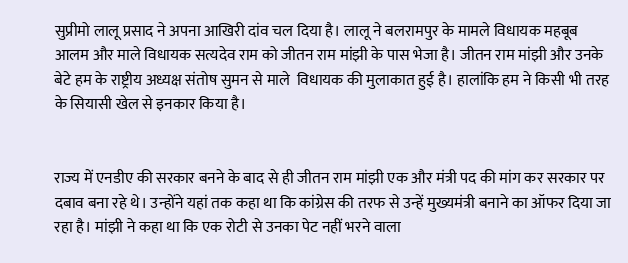सुप्रीमो लालू प्रसाद ने अपना आखिरी दांव चल दिया है। लालू ने बलरामपुर के मामले विधायक महबूब आलम और माले विधायक सत्यदेव राम को जीतन राम मांझी के पास भेजा है। जीतन राम मांझी और उनके बेटे हम के राष्ट्रीय अध्यक्ष संतोष सुमन से माले  विधायक की मुलाकात हुई है। हालांकि हम ने किसी भी तरह के सियासी खेल से इनकार किया है।


राज्य में एनडीए की सरकार बनने के बाद से ही जीतन राम मांझी एक और मंत्री पद की मांग कर सरकार पर दबाव बना रहे थे। उन्होंने यहां तक कहा था कि कांग्रेस की तरफ से उन्हें मुख्यमंत्री बनाने का ऑफर दिया जा रहा है। मांझी ने कहा था कि एक रोटी से उनका पेट नहीं भरने वाला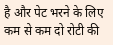है और पेट भरने के लिए कम से कम दो रोटी की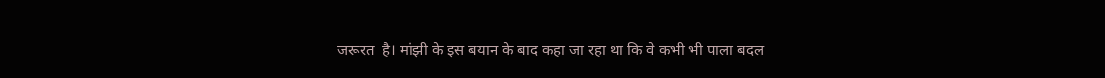जरूरत  है। मांझी के इस बयान के बाद कहा जा रहा था कि वे कभी भी पाला बदल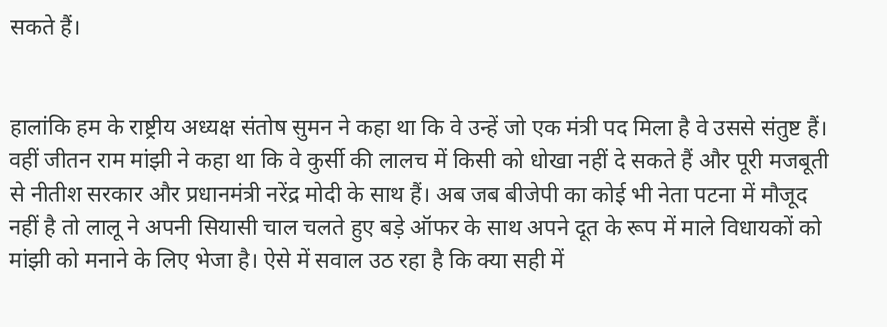सकते हैं।


हालांकि हम के राष्ट्रीय अध्यक्ष संतोष सुमन ने कहा था कि वे उन्हें जो एक मंत्री पद मिला है वे उससे संतुष्ट हैं। वहीं जीतन राम मांझी ने कहा था कि वे कुर्सी की लालच में किसी को धोखा नहीं दे सकते हैं और पूरी मजबूती से नीतीश सरकार और प्रधानमंत्री नरेंद्र मोदी के साथ हैं। अब जब बीजेपी का कोई भी नेता पटना में मौजूद नहीं है तो लालू ने अपनी सियासी चाल चलते हुए बड़े ऑफर के साथ अपने दूत के रूप में माले विधायकों को मांझी को मनाने के लिए भेजा है। ऐसे में सवाल उठ रहा है कि क्या सही में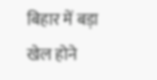बिहार में बड़ा खेल होने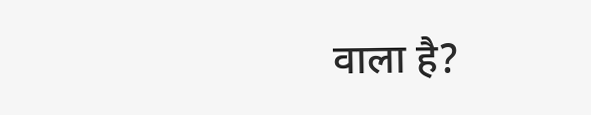वाला है?